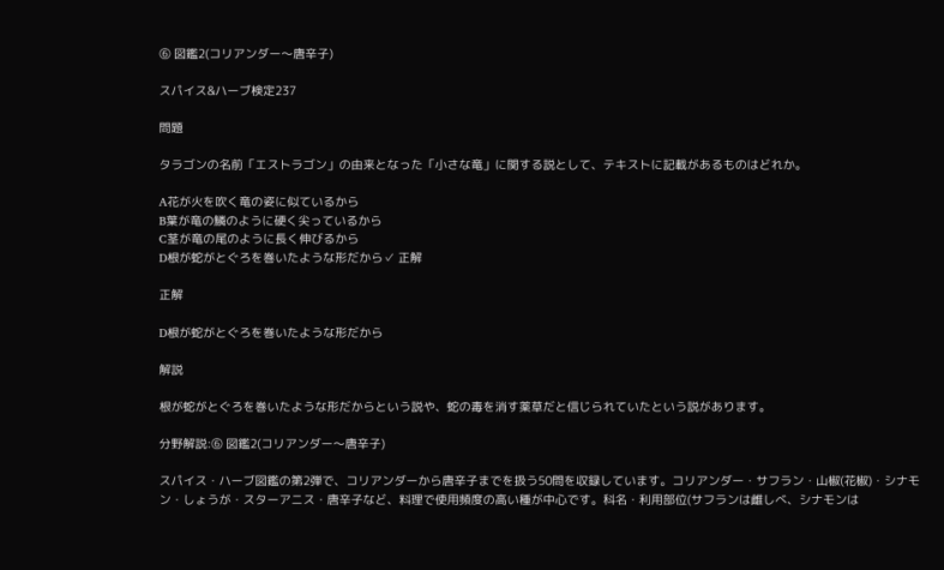⑥ 図鑑2(コリアンダー〜唐辛子)

スパイス&ハーブ検定237

問題

タラゴンの名前「エストラゴン」の由来となった「小さな竜」に関する説として、テキストに記載があるものはどれか。

A花が火を吹く竜の姿に似ているから
B葉が竜の鱗のように硬く尖っているから
C茎が竜の尾のように長く伸びるから
D根が蛇がとぐろを巻いたような形だから✓ 正解

正解

D根が蛇がとぐろを巻いたような形だから

解説

根が蛇がとぐろを巻いたような形だからという説や、蛇の毒を消す薬草だと信じられていたという説があります。

分野解説:⑥ 図鑑2(コリアンダー〜唐辛子)

スパイス・ハーブ図鑑の第2弾で、コリアンダーから唐辛子までを扱う50問を収録しています。コリアンダー・サフラン・山椒(花椒)・シナモン・しょうが・スターアニス・唐辛子など、料理で使用頻度の高い種が中心です。科名・利用部位(サフランは雌しべ、シナモンは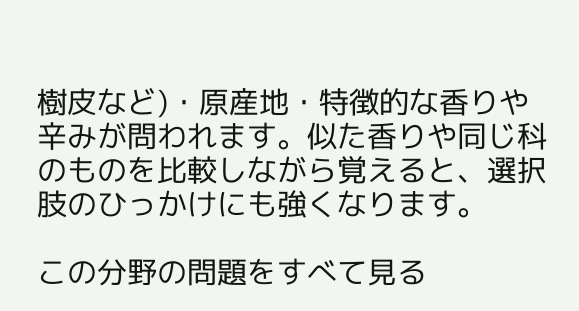樹皮など)・原産地・特徴的な香りや辛みが問われます。似た香りや同じ科のものを比較しながら覚えると、選択肢のひっかけにも強くなります。

この分野の問題をすべて見る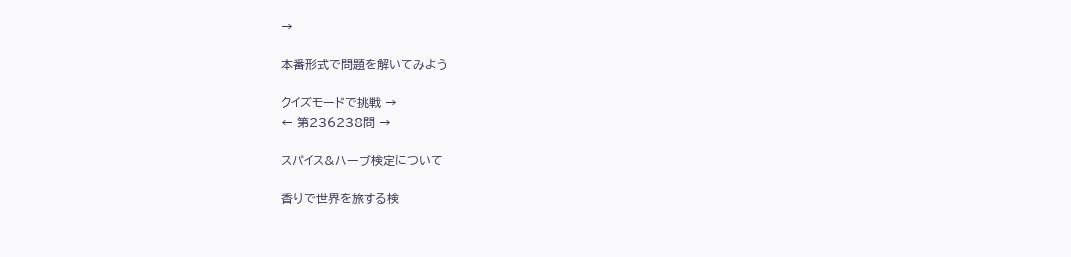→

本番形式で問題を解いてみよう

クイズモードで挑戦 →
← 第236238問 →

スパイス&ハーブ検定について

香りで世界を旅する検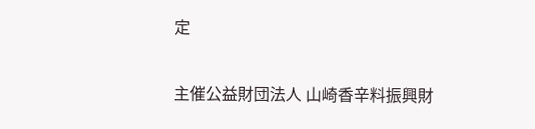定

主催公益財団法人 山崎香辛料振興財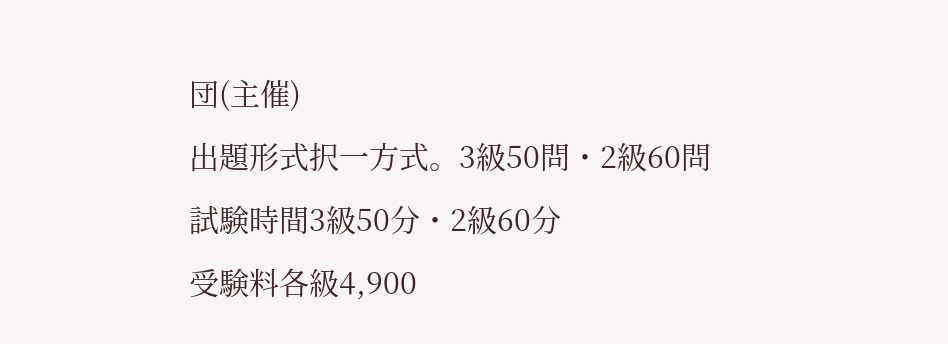団(主催)
出題形式択一方式。3級50問・2級60問
試験時間3級50分・2級60分
受験料各級4,900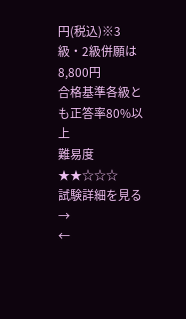円(税込)※3級・2級併願は8,800円
合格基準各級とも正答率80%以上
難易度★★☆☆☆
試験詳細を見る →
←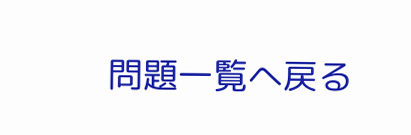問題一覧へ戻る